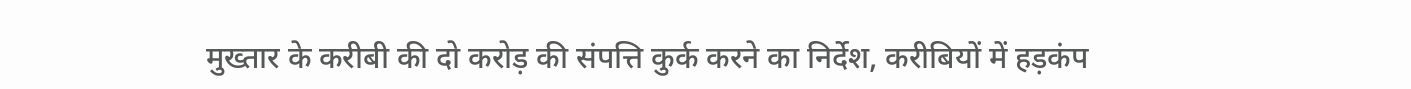मुख्तार के करीबी की दो करोड़ की संपत्ति कुर्क करने का निर्देश, करीबियों में हड़कंप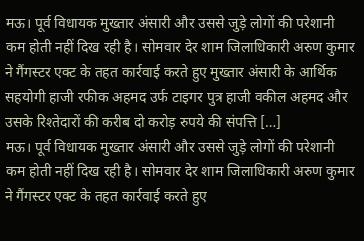मऊ। पूर्व विधायक मुख्तार अंसारी और उससे जुड़े लोगों की परेशानी कम होती नहीं दिख रही है। सोमवार देर शाम जिलाधिकारी अरुण कुमार ने गैंगस्टर एक्ट के तहत कार्रवाई करते हुए मुख्तार अंसारी के आर्थिक सहयोगी हाजी रफीक अहमद उर्फ टाइगर पुत्र हाजी वकील अहमद और उसके रिश्तेदारों की करीब दो करोड़ रुपये की संपत्ति […]
मऊ। पूर्व विधायक मुख्तार अंसारी और उससे जुड़े लोगों की परेशानी कम होती नहीं दिख रही है। सोमवार देर शाम जिलाधिकारी अरुण कुमार ने गैंगस्टर एक्ट के तहत कार्रवाई करते हुए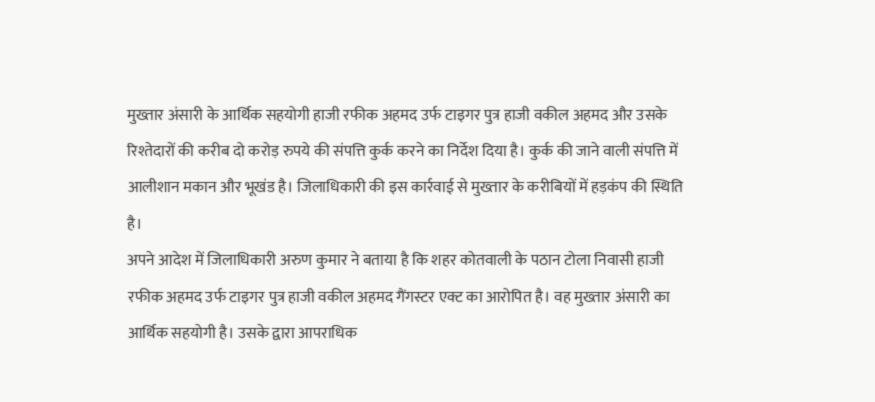मुख्तार अंसारी के आर्थिक सहयोगी हाजी रफीक अहमद उर्फ टाइगर पुत्र हाजी वकील अहमद और उसके रिश्तेदारों की करीब दो करोड़ रुपये की संपत्ति कुर्क करने का निर्देश दिया है। कुर्क की जाने वाली संपत्ति में आलीशान मकान और भूखंड है। जिलाधिकारी की इस कार्रवाई से मुख्तार के करीबियों में हड़कंप की स्थिति है।
अपने आदेश में जिलाधिकारी अरुण कुमार ने बताया है कि शहर कोतवाली के पठान टोला निवासी हाजी रफीक अहमद उर्फ टाइगर पुत्र हाजी वकील अहमद गैंगस्टर एक्ट का आरोपित है। वह मुख्तार अंसारी का आर्थिक सहयोगी है। उसके द्वारा आपराधिक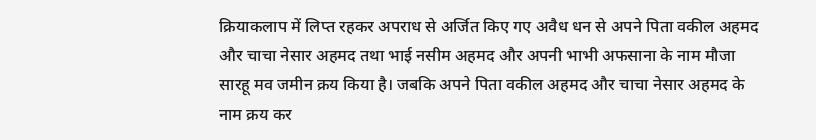क्रियाकलाप में लिप्त रहकर अपराध से अर्जित किए गए अवैध धन से अपने पिता वकील अहमद और चाचा नेसार अहमद तथा भाई नसीम अहमद और अपनी भाभी अफसाना के नाम मौजा सारहू मव जमीन क्रय किया है। जबकि अपने पिता वकील अहमद और चाचा नेसार अहमद के नाम क्रय कर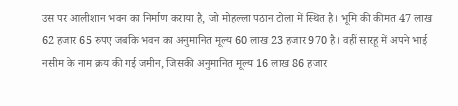उस पर आलीशान भवन का निर्माण कराया है, जो मोहल्ला पठान टोला में स्थित है। भूमि की कीमत 47 लाख 62 हजार 65 रुपए जबकि भवन का अनुमानित मूल्य 60 लाख 23 हजार 970 है। वहीं सारहू में अपने भाई नसीम के नाम क्रय की गई जमीन, जिसकी अनुमानित मूल्य 16 लाख 86 हजार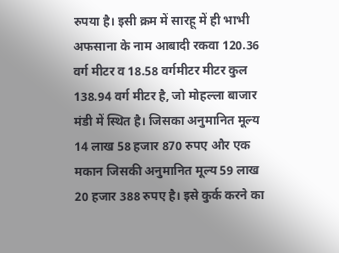रुपया है। इसी क्रम में सारहू में ही भाभी अफसाना के नाम आबादी रकवा 120.36 वर्ग मीटर व 18.58 वर्गमीटर मीटर कुल 138.94 वर्ग मीटर है, जो मोहल्ला बाजार मंडी में स्थित है। जिसका अनुमानित मूल्य 14 लाख 58 हजार 870 रुपए और एक मकान जिसकी अनुमानित मूल्य 59 लाख 20 हजार 388 रुपए है। इसे कुर्क करने का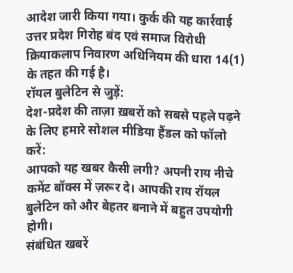आदेश जारी किया गया। कुर्क की यह कार्रवाई उत्तर प्रदेश गिरोह बंद एवं समाज विरोधी क्रियाकलाप निवारण अधिनियम की धारा 14(1) के तहत की गई है।
रॉयल बुलेटिन से जुड़ें:
देश-प्रदेश की ताज़ा ख़बरों को सबसे पहले पढ़ने के लिए हमारे सोशल मीडिया हैंडल को फॉलो करें:
आपको यह खबर कैसी लगी? अपनी राय नीचे कमेंट बॉक्स में ज़रूर दे। आपकी राय रॉयल बुलेटिन को और बेहतर बनाने में बहुत उपयोगी होगी।
संबंधित खबरें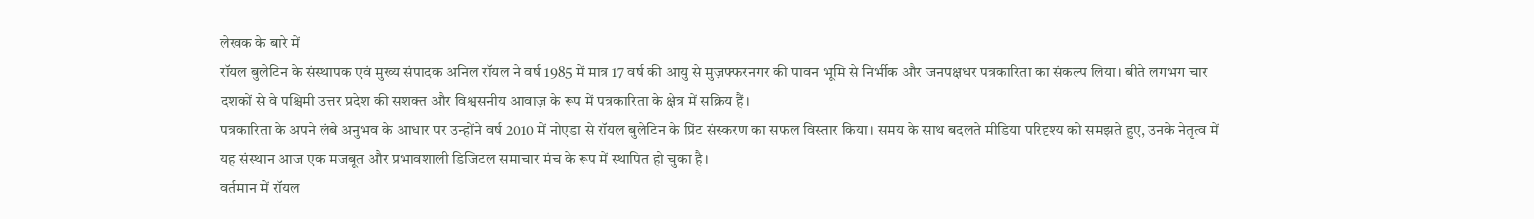लेखक के बारे में
रॉयल बुलेटिन के संस्थापक एवं मुख्य संपादक अनिल रॉयल ने वर्ष 1985 में मात्र 17 वर्ष की आयु से मुज़फ्फरनगर की पावन भूमि से निर्भीक और जनपक्षधर पत्रकारिता का संकल्प लिया। बीते लगभग चार दशकों से वे पश्चिमी उत्तर प्रदेश की सशक्त और विश्वसनीय आवाज़ के रूप में पत्रकारिता के क्षेत्र में सक्रिय हैं।
पत्रकारिता के अपने लंबे अनुभव के आधार पर उन्होंने वर्ष 2010 में नोएडा से रॉयल बुलेटिन के प्रिंट संस्करण का सफल विस्तार किया। समय के साथ बदलते मीडिया परिदृश्य को समझते हुए, उनके नेतृत्व में यह संस्थान आज एक मजबूत और प्रभावशाली डिजिटल समाचार मंच के रूप में स्थापित हो चुका है।
वर्तमान में रॉयल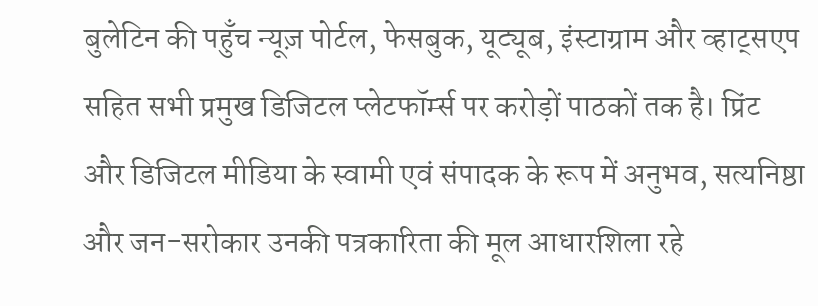बुलेटिन की पहुँच न्यूज़ पोर्टल, फेसबुक, यूट्यूब, इंस्टाग्राम और व्हाट्सएप सहित सभी प्रमुख डिजिटल प्लेटफॉर्म्स पर करोड़ों पाठकों तक है। प्रिंट और डिजिटल मीडिया के स्वामी एवं संपादक के रूप में अनुभव, सत्यनिष्ठा और जन-सरोकार उनकी पत्रकारिता की मूल आधारशिला रहे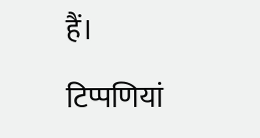हैं।

टिप्पणियां